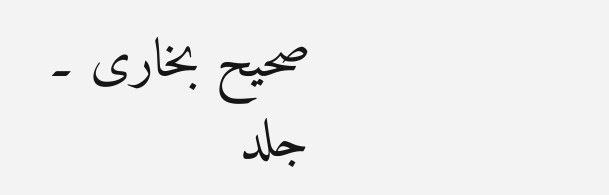صحیح بخاری ۔ جلد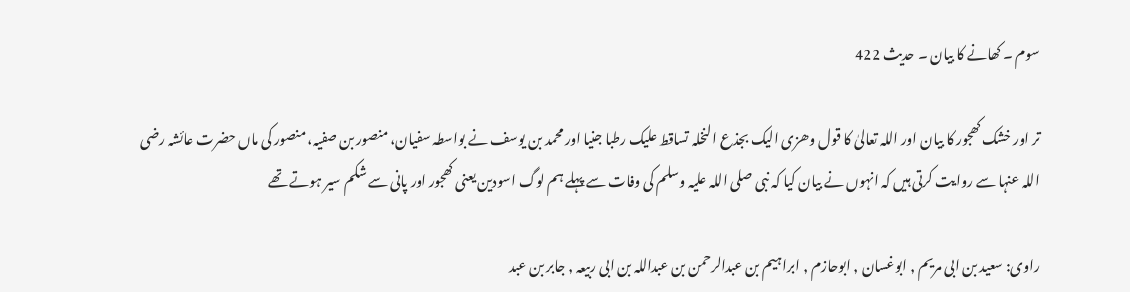سوم ۔ کھانے کا بیان ۔ حدیث 422

تر اور خشک کھجور کا بیان اور اللہ تعالیٰ کا قول وھزی الیک بجذع النخلہ تساقط علیک رطبا جنیا اور محمد بن یوسف نے بواسطہ سفیان، منصور بن صفیہ، منصور کی ماں حضرت عائشہ رضی اللہ عنہا سے روایت کرتی ہیں کہ انہوں نے بیان کیا کہ نبی صلی اللہ علیہ وسلم کی وفات سے پہلے ہم لوگ اسودین یعنی کھجور اور پانی سے شکم سیر ہوتے تھے

راوی: سعید بن ابی مریم , ابوغسان , ابوحازم , ابراہیم بن عبدالرحمن بن عبداللہ بن ابی ربیعہ , جابر بن عبد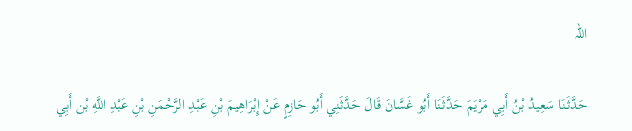اللہ

حَدَّثَنَا سَعِيدُ بْنُ أَبِي مَرْيَمَ حَدَّثَنَا أَبُو غَسَّانَ قَالَ حَدَّثَنِي أَبُو حَازِمٍ عَنْ إِبْرَاهِيمَ بْنِ عَبْدِ الرَّحْمَنِ بْنِ عَبْدِ اللَّهِ بْن أَبِي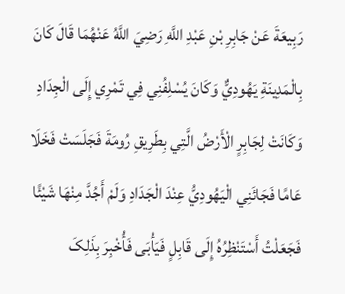رَبِيعَةَ عَنْ جَابِرِ بْنِ عَبْدِ اللَّهِ رَضِيَ اللَّهُ عَنْهُمَا قَالَ کَانَ بِالْمَدِينَةِ يَهُودِيٌّ وَکَانَ يُسْلِفُنِي فِي تَمْرِي إِلَی الْجِدَادِ وَکَانَتْ لِجَابِرٍ الْأَرْضُ الَّتِي بِطَرِيقِ رُومَةَ فَجَلَسَتْ فَخَلَا عَامًا فَجَائَنِي الْيَهُودِيُّ عِنْدَ الْجَدَادِ وَلَمْ أَجُدَّ مِنْهَا شَيْئًا فَجَعَلْتُ أَسْتَنْظِرُهُ إِلَی قَابِلٍ فَيَأْبَی فَأُخْبِرَ بِذَلِکَ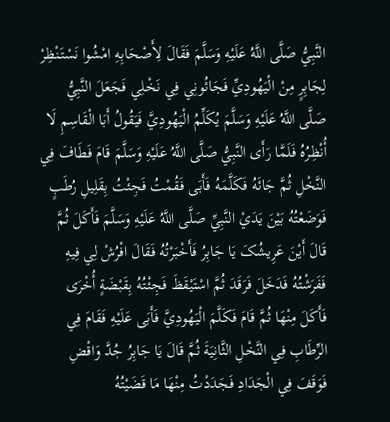النَّبِيُّ صَلَّی اللَّهُ عَلَيْهِ وَسَلَّمَ فَقَالَ لِأَصْحَابِهِ امْشُوا نَسْتَنْظِرْ لِجَابِرٍ مِنْ الْيَهُودِيِّ فَجَائُونِي فِي نَخْلِي فَجَعَلَ النَّبِيُّ صَلَّی اللَّهُ عَلَيْهِ وَسَلَّمَ يُکَلِّمُ الْيَهُودِيَّ فَيَقُولُ أَبَا الْقَاسِمِ لَا أُنْظِرُهُ فَلَمَّا رَأَی النَّبِيُّ صَلَّی اللَّهُ عَلَيْهِ وَسَلَّمَ قَامَ فَطَافَ فِي النَّخْلِ ثُمَّ جَائَهُ فَکَلَّمَهُ فَأَبَی فَقُمْتُ فَجِئْتُ بِقَلِيلِ رُطَبٍ فَوَضَعْتُهُ بَيْنَ يَدَيْ النَّبِيِّ صَلَّی اللَّهُ عَلَيْهِ وَسَلَّمَ فَأَکَلَ ثُمَّ قَالَ أَيْنَ عَرِيشُکَ يَا جَابِرُ فَأَخْبَرْتُهُ فَقَالَ افْرُشْ لِي فِيهِ فَفَرَشْتُهُ فَدَخَلَ فَرَقَدَ ثُمَّ اسْتَيْقَظَ فَجِئْتُهُ بِقَبْضَةٍ أُخْرَی فَأَکَلَ مِنْهَا ثُمَّ قَامَ فَکَلَّمَ الْيَهُودِيَّ فَأَبَی عَلَيْهِ فَقَامَ فِي الرِّطَابِ فِي النَّخْلِ الثَّانِيَةَ ثُمَّ قَالَ يَا جَابِرُ جُدَّ وَاقْضِ فَوَقَفَ فِي الْجَدَادِ فَجَدَدْتُ مِنْهَا مَا قَضَيْتُهُ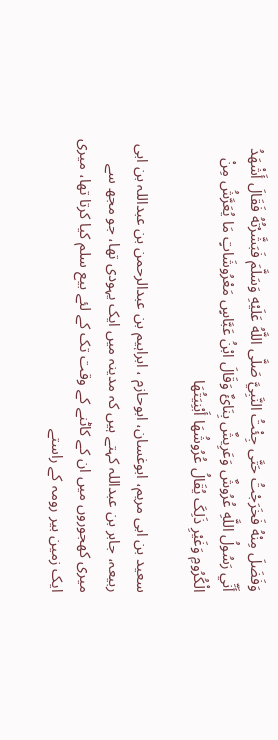وَفَضَلَ مِنْهُ فَخَرَجْتُ حَتَّی جِئْتُ النَّبِيَّ صَلَّی اللَّهُ عَلَيْهِ وَسَلَّمَ فَبَشَّرْتُهُ فَقَالَ أَشْهَدُ أَنِّي رَسُولُ اللَّهِ عُرُوشٌ وَعَرِيشٌ بِنَائٌ وَقَالَ ابْنُ عَبَّاسٍ مَعْرُوشَاتٍ مَا يُعَرَّشُ مِنْ الْکُرُومِ وَغَيْرِ ذَلِکَ يُقَالُ عُرُوشُهَا أَبْنِيَتُهَا

سعید بن ابی مریم، ابوغسان، ابوحازم ، ابراہیم بن عبدالرحمن بن عبداللہ بن ابی ربیعہ، جابر بن عبداللہ کہتے ہیں کہ مدینہ میں ایک یہودی تھا، جو مجھ سے میری کھجوروں میں ان کے کاٹنے کے وقت تک کے لئے بیع سلم کیا کرتا تھا، میری ایک زمین بیر رومہ کے راستے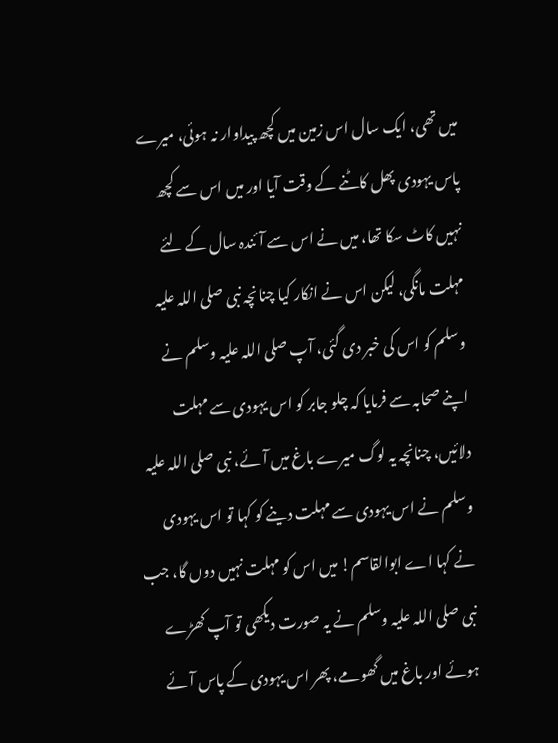میں تھی، ایک سال اس زمین میں کچھ پیداوار نہ ہوئی، میرے پاس یہودی پھل کاٹنے کے وقت آیا اور میں اس سے کچھ نہیں کاٹ سکا تھا، میں نے اس سے آئندہ سال کے لئے مہلت مانگی، لیکن اس نے انکار کیا چنانچہ نبی صلی اللہ علیہ وسلم کو اس کی خبر دی گئی، آپ صلی اللہ علیہ وسلم نے اپنے صحابہ سے فرمایا کہ چلو جابر کو اس یہودی سے مہلت دلائیں، چنانچہ یہ لوگ میرے باغ میں آئے، نبی صلی اللہ علیہ وسلم نے اس یہودی سے مہلت دینے کو کہا تو اس یہودی نے کہا اے ابوالقاسم! میں اس کو مہلت نہیں دوں گا، جب نبی صلی اللہ علیہ وسلم نے یہ صورت دیکھی تو آپ کھڑے ہوئے اور باغ میں گھومے، پھر اس یہودی کے پاس آئے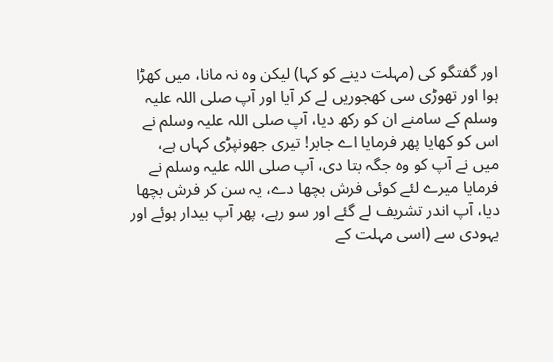اور گفتگو کی (مہلت دینے کو کہا) لیکن وہ نہ مانا، میں کھڑا ہوا اور تھوڑی سی کھجوریں لے کر آیا اور آپ صلی اللہ علیہ وسلم کے سامنے ان کو رکھ دیا، آپ صلی اللہ علیہ وسلم نے اس کو کھایا پھر فرمایا اے جابر! تیری جھونپڑی کہاں ہے، میں نے آپ کو وہ جگہ بتا دی، آپ صلی اللہ علیہ وسلم نے فرمایا میرے لئے کوئی فرش بچھا دے، یہ سن کر فرش بچھا دیا، آپ اندر تشریف لے گئے اور سو رہے، پھر آپ بیدار ہوئے اور یہودی سے (اسی مہلت کے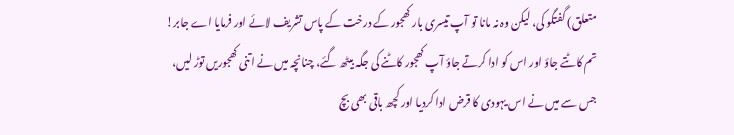متعلق) گفتگو کی، لیکن وہ نہ مانا تو آپ تیسری بار کھجور کے درخت کے پاس تشریف لائے اور فرمایا اے جابر! تم کاٹتے جاؤ اور اس کو ادا کرتے جاؤ آپ کھجور کاٹنے کی جگہ بیٹھ گئے، چنانچہ میں نے اتنی کھجوریں توڑ لیں، جس سے میں نے اس یہودی کا قرض ادا کردیا اور کچھ باقی بھی بچ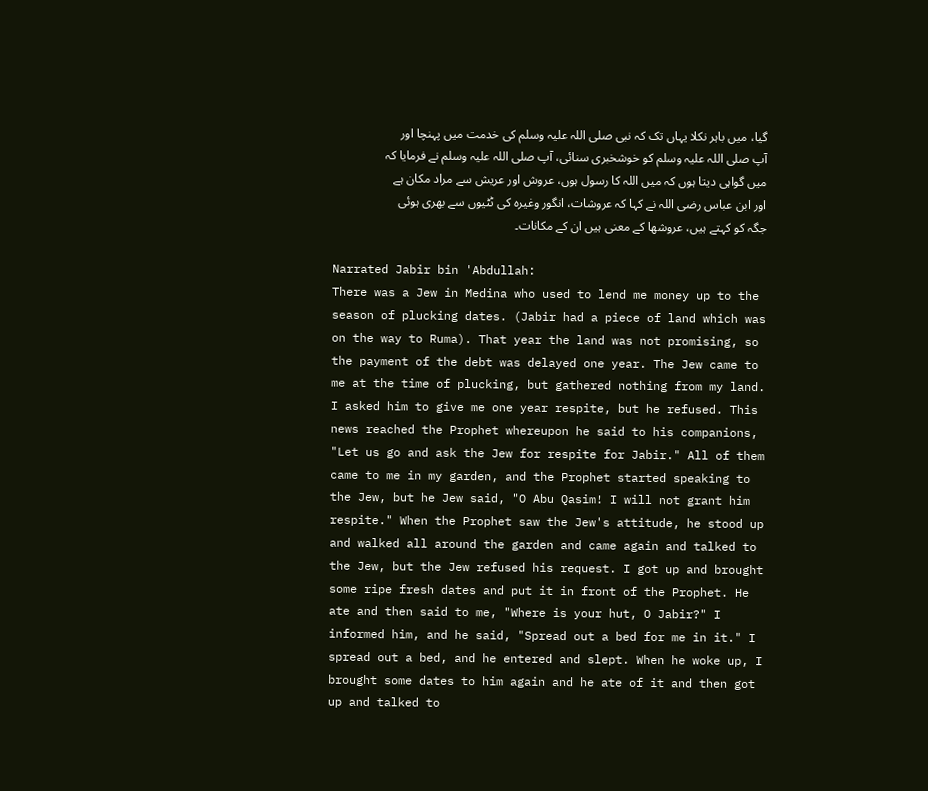گیا، میں باہر نکلا یہاں تک کہ نبی صلی اللہ علیہ وسلم کی خدمت میں پہنچا اور آپ صلی اللہ علیہ وسلم کو خوشخبری سنائی، آپ صلی اللہ علیہ وسلم نے فرمایا کہ میں گواہی دیتا ہوں کہ میں اللہ کا رسول ہوں، عروش اور عریش سے مراد مکان ہے اور ابن عباس رضی اللہ نے کہا کہ عروشات، انگور وغیرہ کی ٹٹیوں سے بھری ہوئی جگہ کو کہتے ہیں، عروشھا کے معنی ہیں ان کے مکانات۔

Narrated Jabir bin 'Abdullah:
There was a Jew in Medina who used to lend me money up to the season of plucking dates. (Jabir had a piece of land which was on the way to Ruma). That year the land was not promising, so the payment of the debt was delayed one year. The Jew came to me at the time of plucking, but gathered nothing from my land. I asked him to give me one year respite, but he refused. This news reached the Prophet whereupon he said to his companions, "Let us go and ask the Jew for respite for Jabir." All of them came to me in my garden, and the Prophet started speaking to the Jew, but he Jew said, "O Abu Qasim! I will not grant him respite." When the Prophet saw the Jew's attitude, he stood up and walked all around the garden and came again and talked to the Jew, but the Jew refused his request. I got up and brought some ripe fresh dates and put it in front of the Prophet. He ate and then said to me, "Where is your hut, O Jabir?" I informed him, and he said, "Spread out a bed for me in it." I spread out a bed, and he entered and slept. When he woke up, I brought some dates to him again and he ate of it and then got up and talked to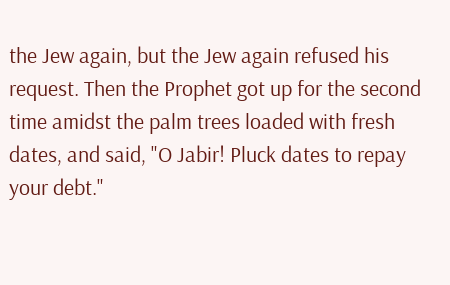the Jew again, but the Jew again refused his request. Then the Prophet got up for the second time amidst the palm trees loaded with fresh dates, and said, "O Jabir! Pluck dates to repay your debt."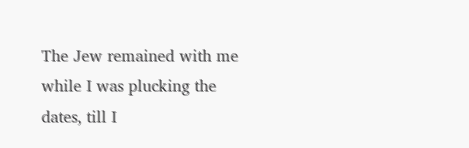The Jew remained with me while I was plucking the dates, till I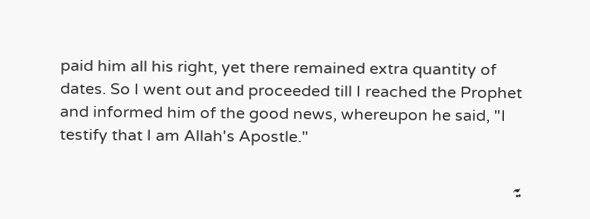paid him all his right, yet there remained extra quantity of dates. So I went out and proceeded till I reached the Prophet and informed him of the good news, whereupon he said, "I testify that I am Allah's Apostle."

یہ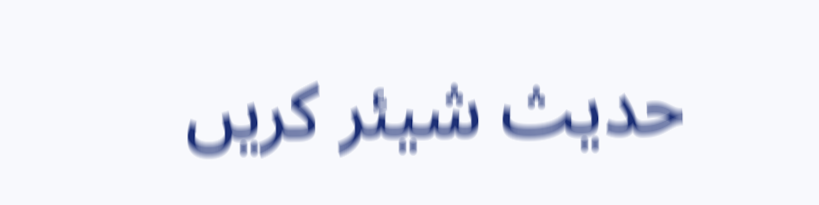حدیث شیئر کریں